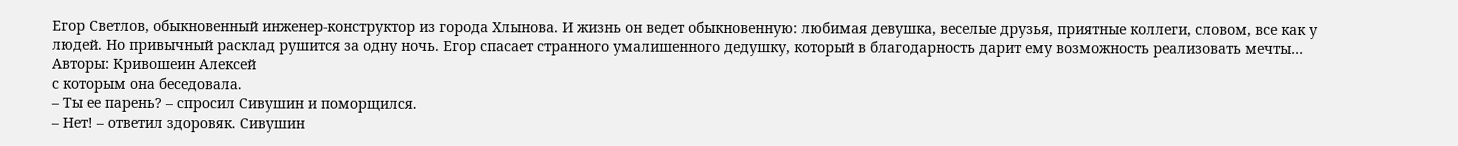Егор Светлов, обыкновенный инженер-конструктор из города Хлынова. И жизнь он ведет обыкновенную: любимая девушка, веселые друзья, приятные коллеги, словом, все как у людей. Но привычный расклад рушится за одну ночь. Егор спасает странного умалишенного дедушку, который в благодарность дарит ему возможность реализовать мечты…
Авторы: Кривошеин Алексей
с которым она беседовала.
– Ты ее парень? – спросил Сивушин и поморщился.
– Нет! – ответил здоровяк. Сивушин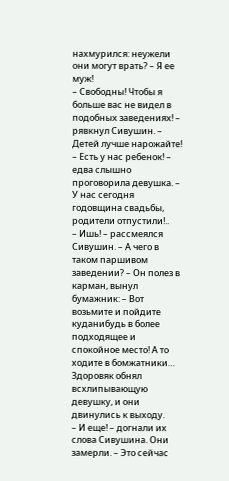нахмурился: неужели они могут врать? – Я ее муж!
– Свободны! Чтобы я больше вас не видел в подобных заведениях! – рявкнул Сивушин. – Детей лучше нарожайте!
– Есть у нас ребенок! – едва слышно проговорила девушка. – У нас сегодня годовщина свадьбы, родители отпустили!..
– Ишь! – рассмеялся Сивушин. – А чего в таком паршивом заведении? – Он полез в карман, вынул бумажник: – Вот возьмите и пойдите куданибудь в более подходящее и спокойное место! А то ходите в бомжатники…
Здоровяк обнял всхлипывающую девушку, и они двинулись к выходу.
– И еще! – догнали их слова Сивушина. Они замерли. – Это сейчас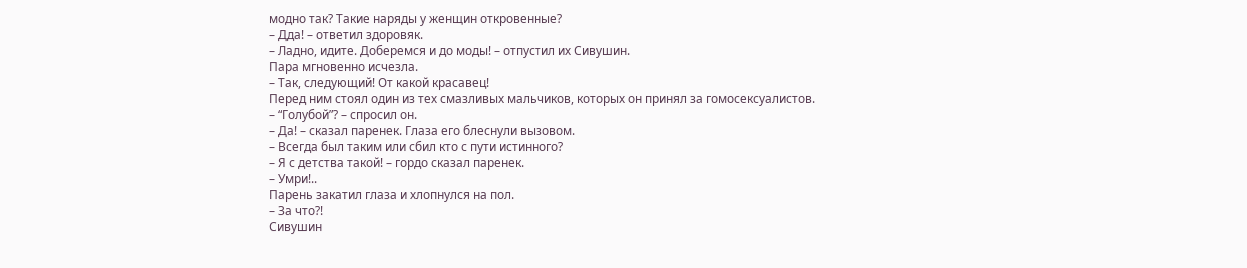модно так? Такие наряды у женщин откровенные?
– Дда! – ответил здоровяк.
– Ладно, идите. Доберемся и до моды! – отпустил их Сивушин.
Пара мгновенно исчезла.
– Так, следующий! От какой красавец!
Перед ним стоял один из тех смазливых мальчиков, которых он принял за гомосексуалистов.
– “Голубой”? – спросил он.
– Да! – сказал паренек. Глаза его блеснули вызовом.
– Всегда был таким или сбил кто с пути истинного?
– Я с детства такой! – гордо сказал паренек.
– Умри!..
Парень закатил глаза и хлопнулся на пол.
– За что?!
Сивушин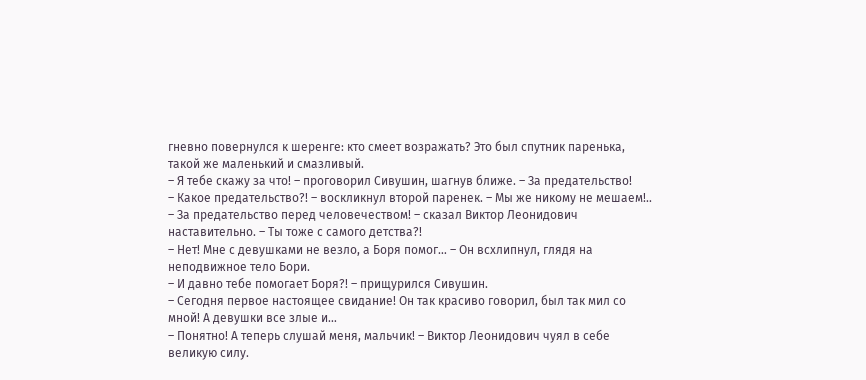гневно повернулся к шеренге: кто смеет возражать? Это был спутник паренька, такой же маленький и смазливый.
– Я тебе скажу за что! – проговорил Сивушин, шагнув ближе. – За предательство!
– Какое предательство?! – воскликнул второй паренек. – Мы же никому не мешаем!..
– За предательство перед человечеством! – сказал Виктор Леонидович наставительно. – Ты тоже с самого детства?!
– Нет! Мне с девушками не везло, а Боря помог… – Он всхлипнул, глядя на неподвижное тело Бори.
– И давно тебе помогает Боря?! – прищурился Сивушин.
– Сегодня первое настоящее свидание! Он так красиво говорил, был так мил со мной! А девушки все злые и…
– Понятно! А теперь слушай меня, мальчик! – Виктор Леонидович чуял в себе великую силу.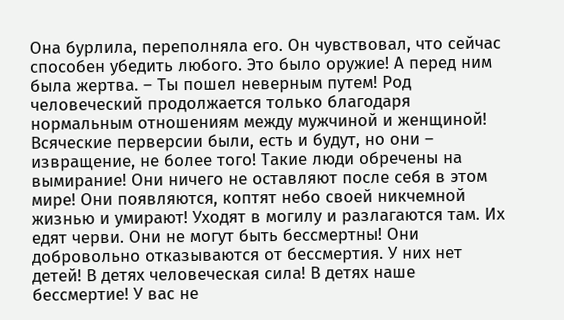Она бурлила, переполняла его. Он чувствовал, что сейчас способен убедить любого. Это было оружие! А перед ним была жертва. – Ты пошел неверным путем! Род человеческий продолжается только благодаря нормальным отношениям между мужчиной и женщиной! Всяческие перверсии были, есть и будут, но они – извращение, не более того! Такие люди обречены на вымирание! Они ничего не оставляют после себя в этом мире! Они появляются, коптят небо своей никчемной жизнью и умирают! Уходят в могилу и разлагаются там. Их едят черви. Они не могут быть бессмертны! Они добровольно отказываются от бессмертия. У них нет детей! В детях человеческая сила! В детях наше бессмертие! У вас не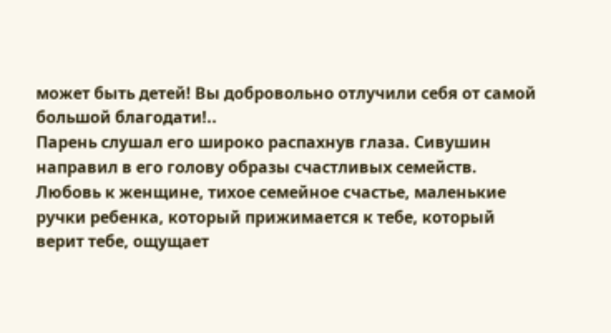может быть детей! Вы добровольно отлучили себя от самой большой благодати!..
Парень слушал его широко распахнув глаза. Сивушин направил в его голову образы счастливых семейств. Любовь к женщине, тихое семейное счастье, маленькие ручки ребенка, который прижимается к тебе, который верит тебе, ощущает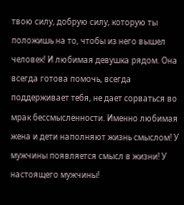твою силу, добрую силу, которую ты положишь на то, чтобы из него вышел человек! И любимая девушка рядом. Она всегда готова помочь, всегда поддерживает тебя, не дает сорваться во мрак бессмысленности. Именно любимая жена и дети наполняют жизнь смыслом! У мужчины появляется смысл в жизни! У настоящего мужчины!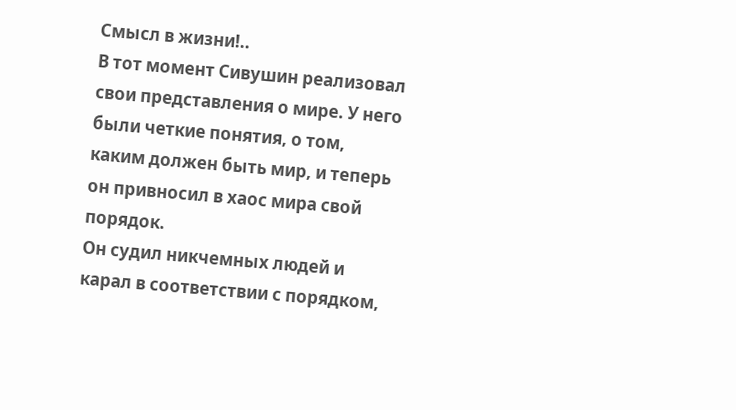Смысл в жизни!..
В тот момент Сивушин реализовал свои представления о мире. У него были четкие понятия, о том, каким должен быть мир, и теперь он привносил в хаос мира свой порядок.
Он судил никчемных людей и карал в соответствии с порядком,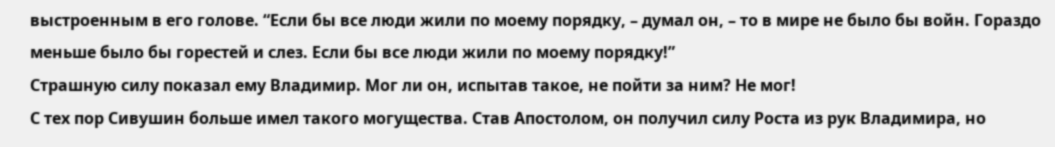выстроенным в его голове. “Если бы все люди жили по моему порядку, – думал он, – то в мире не было бы войн. Гораздо меньше было бы горестей и слез. Если бы все люди жили по моему порядку!”
Страшную силу показал ему Владимир. Мог ли он, испытав такое, не пойти за ним? Не мог!
С тех пор Сивушин больше имел такого могущества. Став Апостолом, он получил силу Роста из рук Владимира, но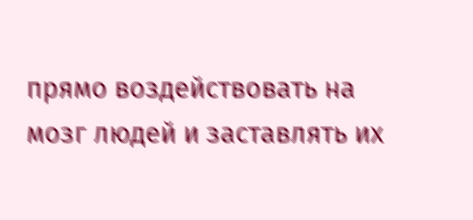прямо воздействовать на мозг людей и заставлять их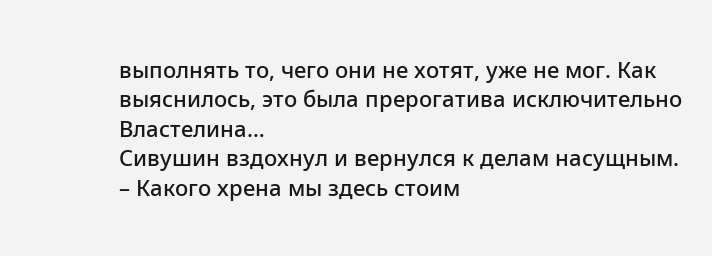выполнять то, чего они не хотят, уже не мог. Как выяснилось, это была прерогатива исключительно Властелина…
Сивушин вздохнул и вернулся к делам насущным.
– Какого хрена мы здесь стоим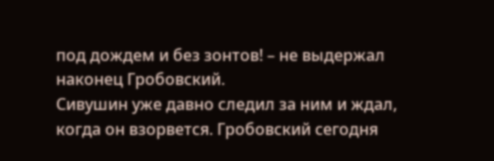под дождем и без зонтов! – не выдержал наконец Гробовский.
Сивушин уже давно следил за ним и ждал, когда он взорвется. Гробовский сегодня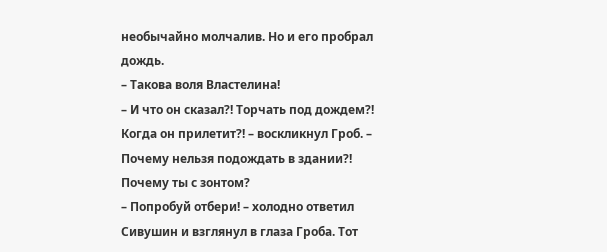необычайно молчалив. Но и его пробрал дождь.
– Такова воля Властелина!
– И что он сказал?! Торчать под дождем?! Когда он прилетит?! – воскликнул Гроб. – Почему нельзя подождать в здании?! Почему ты с зонтом?
– Попробуй отбери! – холодно ответил Сивушин и взглянул в глаза Гроба. Тот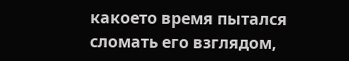какоето время пытался сломать его взглядом,